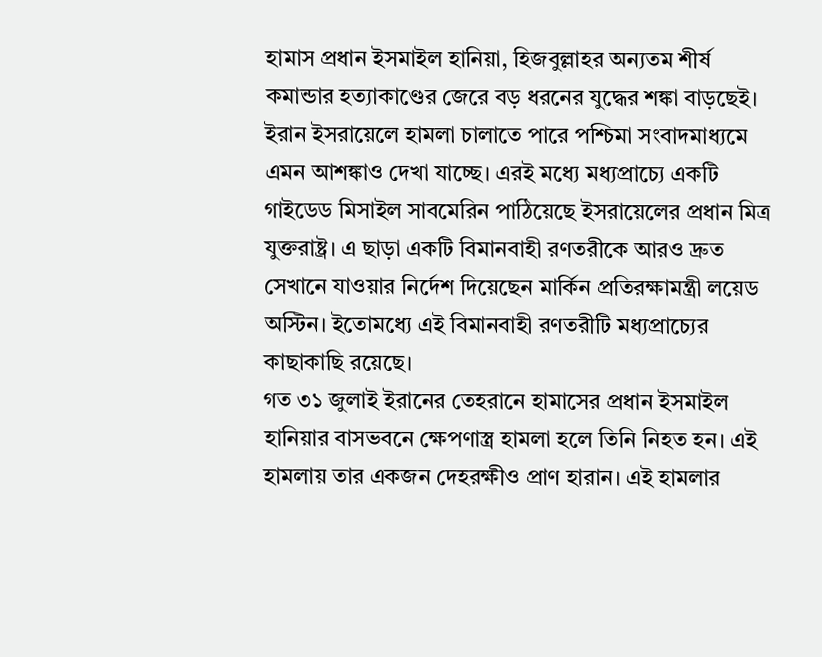হামাস প্রধান ইসমাইল হানিয়া, হিজবুল্লাহর অন্যতম শীর্ষ কমান্ডার হত্যাকাণ্ডের জেরে বড় ধরনের যুদ্ধের শঙ্কা বাড়ছেই। ইরান ইসরায়েলে হামলা চালাতে পারে পশ্চিমা সংবাদমাধ্যমে এমন আশঙ্কাও দেখা যাচ্ছে। এরই মধ্যে মধ্যপ্রাচ্যে একটি গাইডেড মিসাইল সাবমেরিন পাঠিয়েছে ইসরায়েলের প্রধান মিত্র যুক্তরাষ্ট্র। এ ছাড়া একটি বিমানবাহী রণতরীকে আরও দ্রুত সেখানে যাওয়ার নির্দেশ দিয়েছেন মার্কিন প্রতিরক্ষামন্ত্রী লয়েড অস্টিন। ইতোমধ্যে এই বিমানবাহী রণতরীটি মধ্যপ্রাচ্যের কাছাকাছি রয়েছে।
গত ৩১ জুলাই ইরানের তেহরানে হামাসের প্রধান ইসমাইল হানিয়ার বাসভবনে ক্ষেপণাস্ত্র হামলা হলে তিনি নিহত হন। এই হামলায় তার একজন দেহরক্ষীও প্রাণ হারান। এই হামলার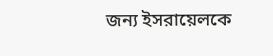জন্য ইসরায়েলকে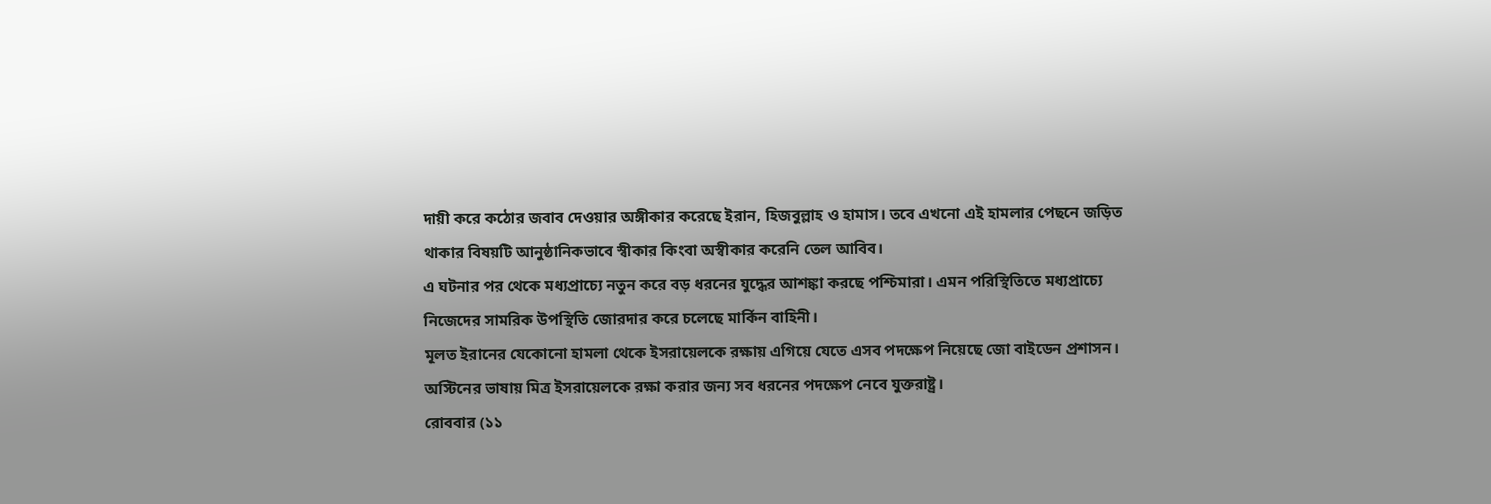দায়ী করে কঠোর জবাব দেওয়ার অঙ্গীকার করেছে ইরান, হিজবুল্লাহ ও হামাস। তবে এখনো এই হামলার পেছনে জড়িত থাকার বিষয়টি আনুষ্ঠানিকভাবে স্বীকার কিংবা অস্বীকার করেনি তেল আবিব।
এ ঘটনার পর থেকে মধ্যপ্রাচ্যে নতুন করে বড় ধরনের যুদ্ধের আশঙ্কা করছে পশ্চিমারা। এমন পরিস্থিতিতে মধ্যপ্রাচ্যে নিজেদের সামরিক উপস্থিতি জোরদার করে চলেছে মার্কিন বাহিনী।
মূলত ইরানের যেকোনো হামলা থেকে ইসরায়েলকে রক্ষায় এগিয়ে যেতে এসব পদক্ষেপ নিয়েছে জো বাইডেন প্রশাসন। অস্টিনের ভাষায় মিত্র ইসরায়েলকে রক্ষা করার জন্য সব ধরনের পদক্ষেপ নেবে যুক্তরাষ্ট্র।
রোববার (১১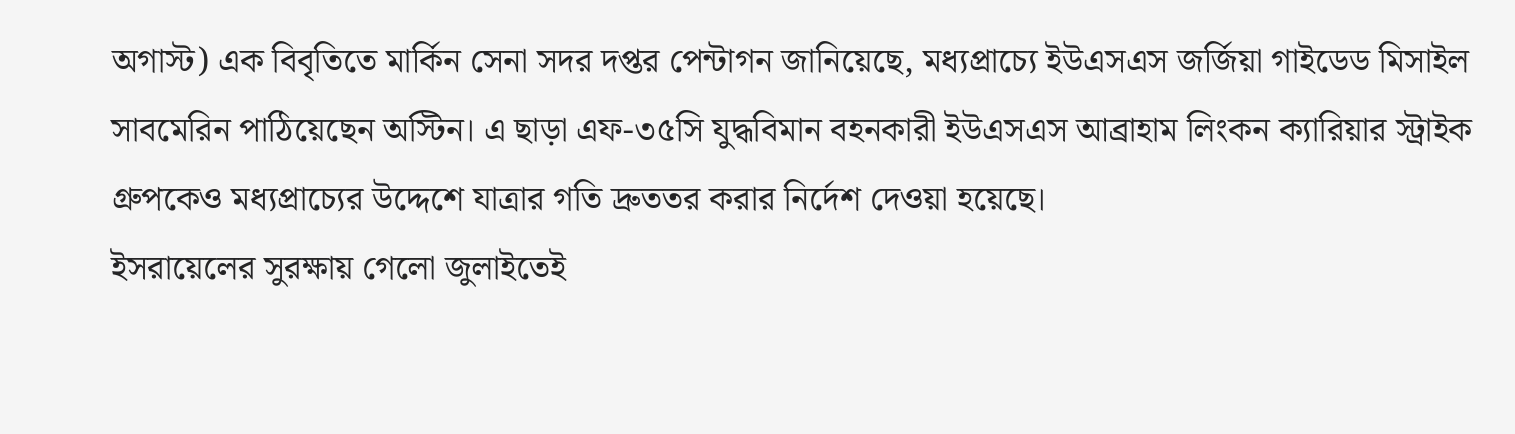অগাস্ট) এক বিবৃতিতে মার্কিন সেনা সদর দপ্তর পেন্টাগন জানিয়েছে, মধ্যপ্রাচ্যে ইউএসএস জর্জিয়া গাইডেড মিসাইল সাবমেরিন পাঠিয়েছেন অস্টিন। এ ছাড়া এফ-৩৫সি যুদ্ধবিমান বহনকারী ইউএসএস আব্রাহাম লিংকন ক্যারিয়ার স্ট্রাইক গ্রুপকেও মধ্যপ্রাচ্যের উদ্দেশে যাত্রার গতি দ্রুততর করার নির্দেশ দেওয়া হয়েছে।
ইসরায়েলের সুরক্ষায় গেলো জুলাইতেই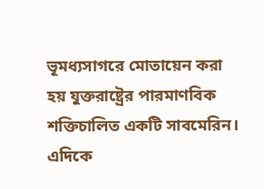ভূমধ্যসাগরে মোতায়েন করা হয় যুক্তরাষ্ট্রের পারমাণবিক শক্তিচালিত একটি সাবমেরিন। এদিকে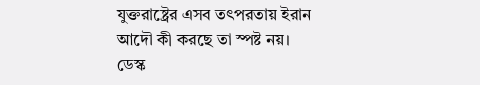যুক্তরাষ্ট্রের এসব তৎপরতায় ইরান আদৌ কী করছে তা স্পষ্ট নয়।
ডেস্ক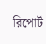রিপোর্ট